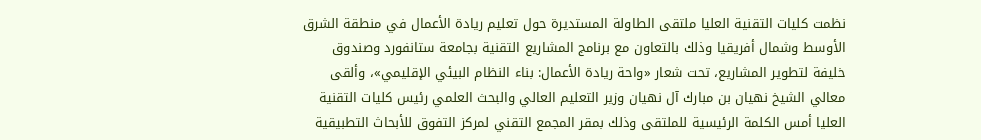نظمت كليات التقنية العليا ملتقى الطاولة المستديرة حول تعليم ريادة الأعمال في منطقة الشرق الأوسط وشمال أفريقيا وذلك بالتعاون مع برنامج المشاريع التقنية بجامعة ستانفورد وصندوق خليفة لتطوير المشاريع، تحت شعار «واحة ريادة الأعمال: بناء النظام البيئي الإقليمي»، وألقى معالي الشيخ نهيان بن مبارك آل نهيان وزير التعليم العالي والبحث العلمي رئيس كليات التقنية العليا أمس الكلمة الرئيسية للملتقى وذلك بمقر المجمع التقني لمركز التفوق للأبحاث التطبيقية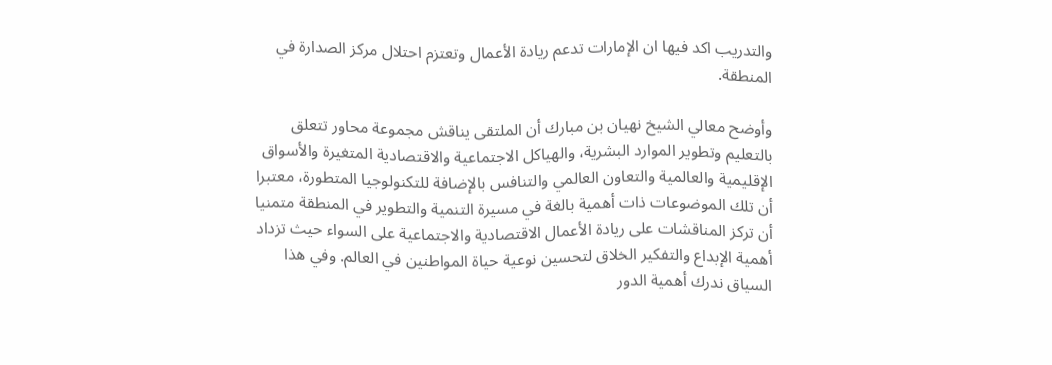والتدريب اكد فيها ان الإمارات تدعم ريادة الأعمال وتعتزم احتلال مركز الصدارة في المنطقة.

وأوضح معالي الشيخ نهيان بن مبارك أن الملتقى يناقش مجموعة محاور تتعلق بالتعليم وتطوير الموارد البشرية، والهياكل الاجتماعية والاقتصادية المتغيرة والأسواق الإقليمية والعالمية والتعاون العالمي والتنافس بالإضافة للتكنولوجيا المتطورة، معتبرا أن تلك الموضوعات ذات أهمية بالغة في مسيرة التنمية والتطوير في المنطقة متمنيا أن تركز المناقشات على ريادة الأعمال الاقتصادية والاجتماعية على السواء حيث تزداد أهمية الإبداع والتفكير الخلاق لتحسين نوعية حياة المواطنين في العالم. وفي هذا السياق ندرك أهمية الدور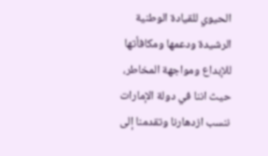الحيوي للقيادة الوطنية الرشيدة ودعمها ومكافأتها للإبداع ومواجهة المخاطر، حيث اننا في دولة الإمارات ننسب ازدهارنا وتقدمنا إلى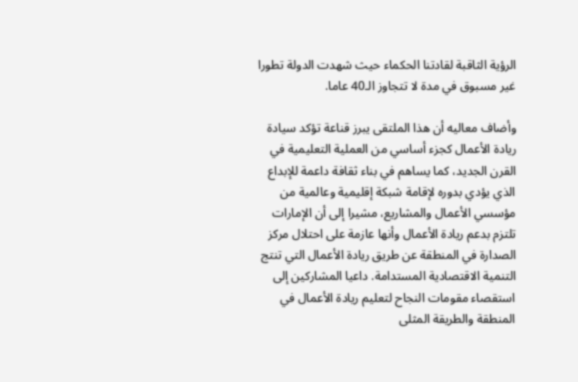الرؤية الثاقبة لقادتنا الحكماء حيث شهدت الدولة تطورا غير مسبوق في مدة لا تتجاوز الـ40 عاما.

وأضاف معاليه أن هذا الملتقى يبرز قناعة تؤكد سيادة ريادة الأعمال كجزء أساسي من العملية التعليمية في القرن الجديد، كما يساهم في بناء ثقافة داعمة للإبداع الذي يؤدي بدوره لإقامة شبكة إقليمية وعالمية من مؤسسي الأعمال والمشاريع، مشيرا إلى أن الإمارات تلتزم بدعم ريادة الأعمال وأنها عازمة على احتلال مركز الصدارة في المنطقة عن طريق ريادة الأعمال التي تنتج التنمية الاقتصادية المستدامة. داعيا المشاركين إلى استقصاء مقومات النجاح لتعليم ريادة الأعمال في المنطقة والطريقة المثلى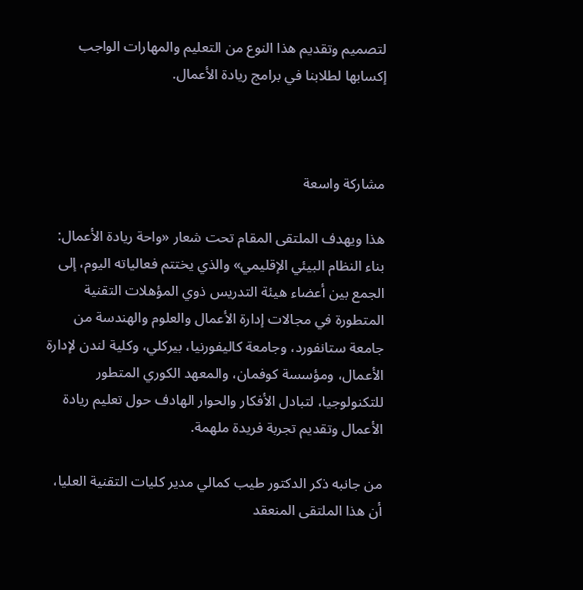لتصميم وتقديم هذا النوع من التعليم والمهارات الواجب إكسابها لطلابنا في برامج ريادة الأعمال.



مشاركة واسعة

هذا ويهدف الملتقى المقام تحت شعار «واحة ريادة الأعمال: بناء النظام البيئي الإقليمي» والذي يختتم فعالياته اليوم، إلى الجمع بين أعضاء هيئة التدريس ذوي المؤهلات التقنية المتطورة في مجالات إدارة الأعمال والعلوم والهندسة من جامعة ستانفورد، وجامعة كاليفورنيا، بيركلي، وكلية لندن لإدارة الأعمال، ومؤسسة كوفمان، والمعهد الكوري المتطور للتكنولوجيا، لتبادل الأفكار والحوار الهادف حول تعليم ريادة الأعمال وتقديم تجربة فريدة ملهمة.

من جانبه ذكر الدكتور طيب كمالي مدير كليات التقنية العليا، أن هذا الملتقى المنعقد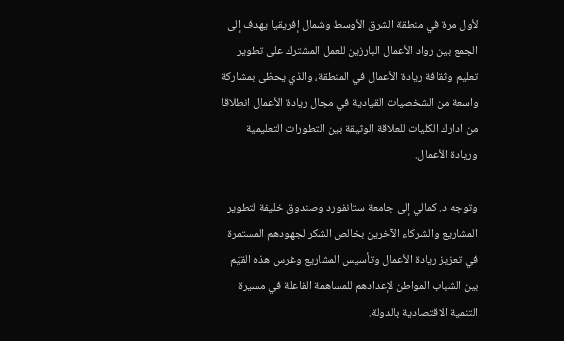لأول مرة في منطقة الشرق الأوسط وشمال إفريقيا يهدف إلى الجمع بين رواد الأعمال البارزين للعمل المشترك على تطوير تعليم وثقافة ريادة الأعمال في المنطقة، والذي يحظى بمشاركة واسعة من الشخصيات القيادية في مجال ريادة الأعمال انطلاقا من ادارك الكليات للعلاقة الوثيقة بين التطورات التعليمية وريادة الأعمال.

وتوجه د. كمالي إلى جامعة ستانفورد وصندوق خليفة لتطوير المشاريع والشركاء الآخرين بخالص الشكر لجهودهم المستمرة في تعزيز ريادة الأعمال وتأسيس المشاريع وغرس هذه القيَم بين الشباب المواطن لإعدادهم للمساهمة الفاعلة في مسيرة التنمية الاقتصادية بالدولة.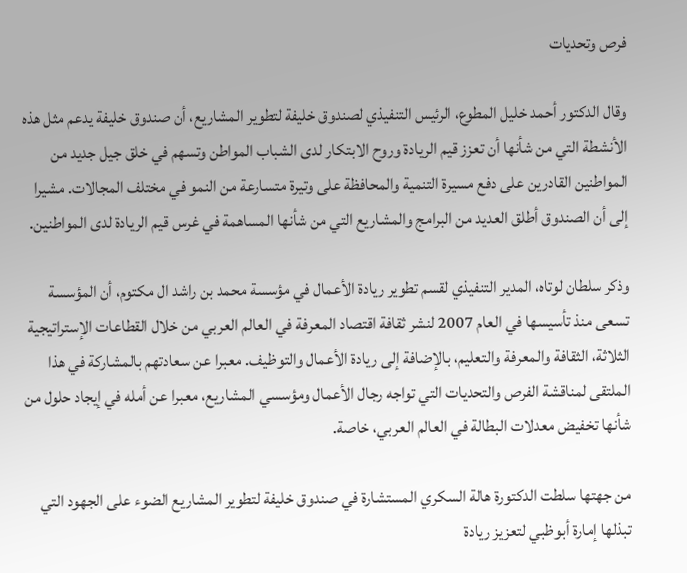فرص وتحديات

وقال الدكتور أحمد خليل المطوع، الرئيس التنفيذي لصندوق خليفة لتطوير المشاريع، أن صندوق خليفة يدعم مثل هذه الأنشطة التي من شأنها أن تعزز قيم الريادة وروح الابتكار لدى الشباب المواطن وتسهم في خلق جيل جديد من المواطنين القادرين على دفع مسيرة التنمية والمحافظة على وتيرة متسارعة من النمو في مختلف المجالات. مشيرا إلى أن الصندوق أطلق العديد من البرامج والمشاريع التي من شأنها المساهمة في غرس قيم الريادة لدى المواطنين.

وذكر سلطان لوتاه، المدير التنفيذي لقسم تطوير ريادة الأعمال في مؤسسة محمد بن راشد ال مكتوم، أن المؤسسة تسعى منذ تأسيسها في العام 2007 لنشر ثقافة اقتصاد المعرفة في العالم العربي من خلال القطاعات الإستراتيجية الثلاثة، الثقافة والمعرفة والتعليم، بالإضافة إلى ريادة الأعمال والتوظيف. معبرا عن سعادتهم بالمشاركة في هذا الملتقى لمناقشة الفرص والتحديات التي تواجه رجال الأعمال ومؤسسي المشاريع، معبرا عن أمله في إيجاد حلول من شأنها تخفيض معدلات البطالة في العالم العربي، خاصة.

من جهتها سلطت الدكتورة هالة السكري المستشارة في صندوق خليفة لتطوير المشاريع الضوء على الجهود التي تبذلها إمارة أبوظبي لتعزيز ريادة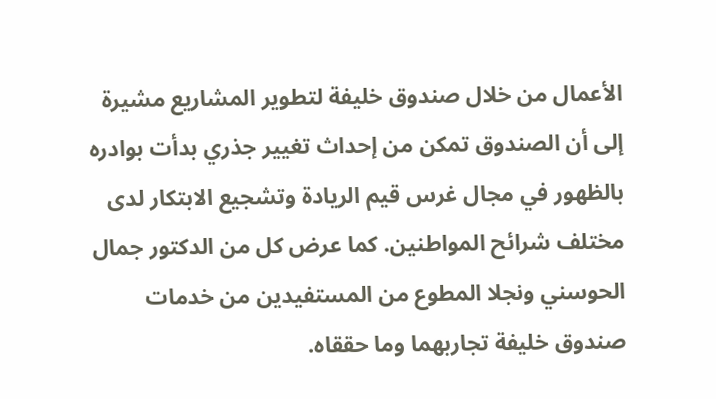الأعمال من خلال صندوق خليفة لتطوير المشاريع مشيرة إلى أن الصندوق تمكن من إحداث تغيير جذري بدأت بوادره بالظهور في مجال غرس قيم الريادة وتشجيع الابتكار لدى مختلف شرائح المواطنين. كما عرض كل من الدكتور جمال الحوسني ونجلا المطوع من المستفيدين من خدمات صندوق خليفة تجاربهما وما حققاه.